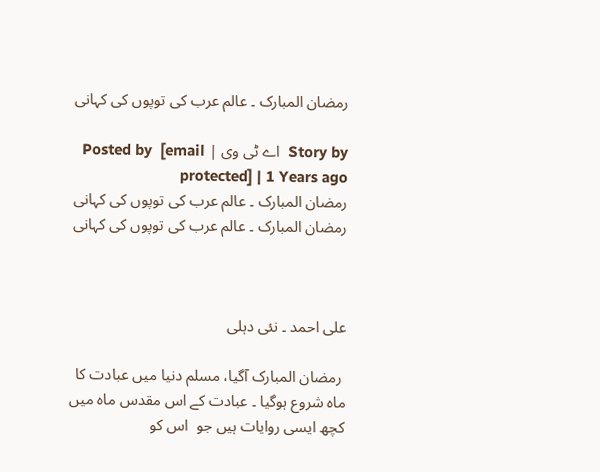رمضان المبارک ۔ عالم عرب کی توپوں کی کہانی

Story by  اے ٹی وی | Posted by  [email protected] | 1 Years ago
رمضان المبارک ۔ عالم عرب کی توپوں کی کہانی
رمضان المبارک ۔ عالم عرب کی توپوں کی کہانی



علی احمد ۔ نئی دہلی

 رمضان المبارک آگیا، مسلم دنیا میں عبادت کا ماہ شروع ہوگیا ۔ عبادت کے اس مقدس ماہ میں کچھ ایسی روایات ہیں جو  اس کو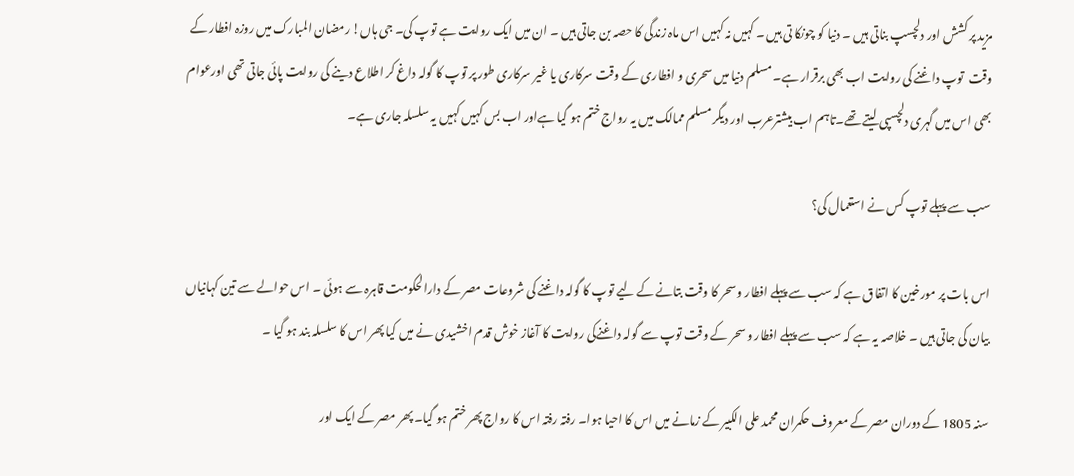مزید پر کشش اور دلچسپ بناتی ہیں ۔ دنیا کو چونکا تی ہیں ۔ کہیں نہ کہیں اس ماہ زندگی کا حصہ بن جاتی ہیں ۔ ان میں ایک روایت ہے توپ کی۔ جی ہاں! رمضان المبارک میں روزہ افطار کے وقت  توپ داغنے کی روایت اب بھی برقرار ہے۔ مسلم دنیا میں سحری و افطاری کے وقت سرکاری یا غیر سرکاری طور پر توپ کا گولہ داغ کر اطلاع دینے کی روایت پائی جاتی تھی اورعوام بھی اس میں گہری دلچسپی لیتے تھے۔تاہم اب بیشترعرب اور دیگر مسلم ممالک میں یہ رواج ختم ہو گیا ہےاور اب بس کہیں کہیں یہ سلسلہ جاری ہے۔

سب سے پہلے توپ کس نے استعمال کی؟

اس بات پر مورخین کا اتفاق ہے کہ سب سے پہلے افطار و سحر کا وقت بتانے کے لیے توپ کا گولہ داغنے کی شروعات مصر کے دارالحکومت قاہرہ سے ہوئی ۔ اس حوالے سے تین کہانیاں بیان کی جاتی ہیں ۔ خلاصہ یہ ہے کہ سب سے پہلے افطار و سحر کے وقت توپ سے گولہ داغنےکی روایت کا آغاز خوش قدم اخشیدی نے میں کیا پھر اس کا سلسلہ بند ہو گیا ۔

سنہ 1805 کے دوران مصر کے معروف حکمران محمد علی الکبیر کے زمانے میں اس کا احیا ہوا۔ رفتہ رفتہ اس کا رواج پھر ختم ہو گیا۔ پھر مصر کے ایک اور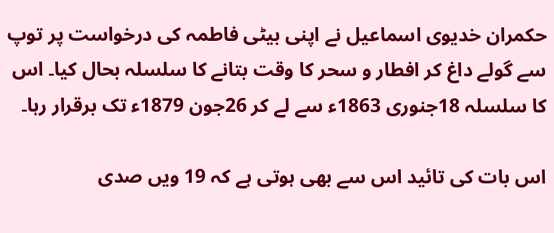حکمران خدیوی اسماعیل نے اپنی بیٹی فاطمہ کی درخواست پر توپ سے گولے داغ کر افطار و سحر کا وقت بتانے کا سلسلہ بحال کیا۔ اس کا سلسلہ 18جنوری 1863ء سے لے کر 26جون 1879ء تک برقرار رہا۔

اس بات کی تائید اس سے بھی ہوتی ہے کہ 19 ویں صدی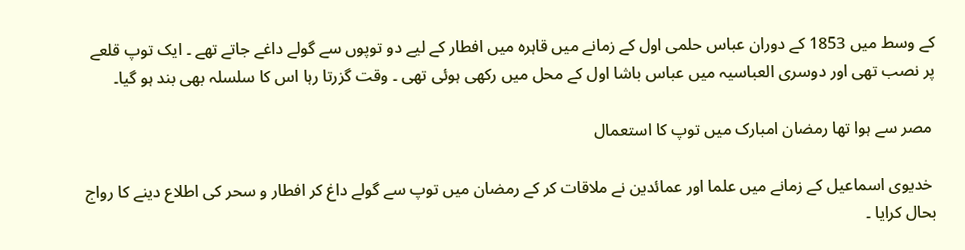کے وسط میں 1853 کے دوران عباس حلمی اول کے زمانے میں قاہرہ میں افطار کے لیے دو توپوں سے گولے داغے جاتے تھے ۔ ایک توپ قلعے پر نصب تھی اور دوسری العباسیہ میں عباس باشا اول کے محل میں رکھی ہوئی تھی ۔ وقت گزرتا رہا اس کا سلسلہ بھی بند ہو گیا۔

 مصر سے ہوا تھا رمضان امبارک میں توپ کا استعمال

 خدیوی اسماعیل کے زمانے میں علما اور عمائدین نے ملاقات کر کے رمضان میں توپ سے گولے داغ کر افطار و سحر کی اطلاع دینے کا رواج بحال کرایا ۔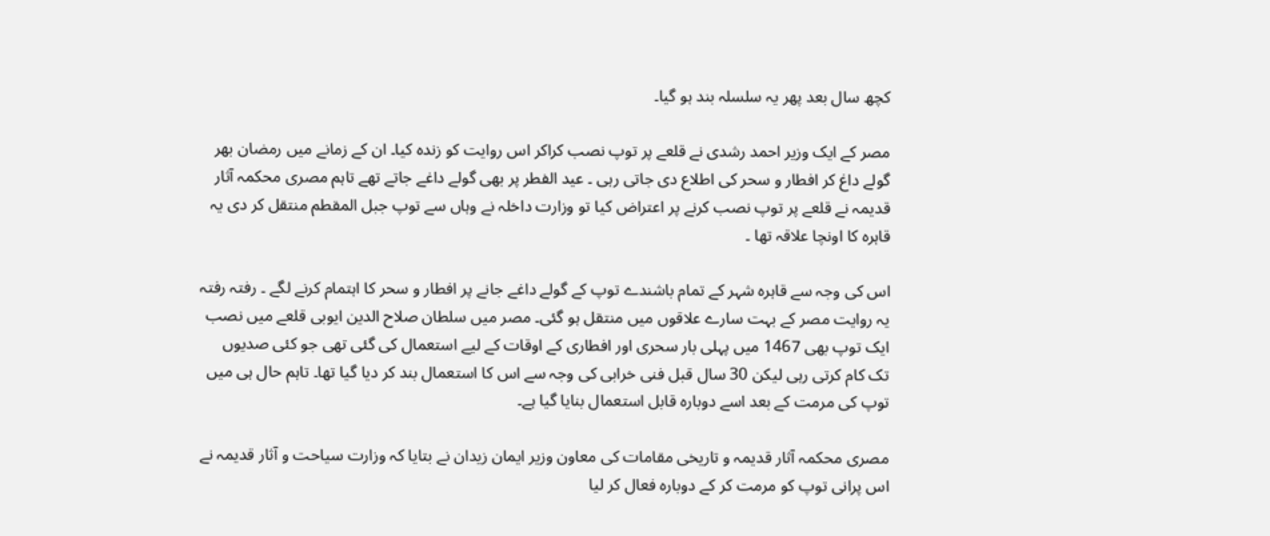کچھ سال بعد پھر یہ سلسلہ بند ہو گیا۔

مصر کے ایک وزیر احمد رشدی نے قلعے پر توپ نصب کراکر اس روایت کو زندہ کیا۔ ان کے زمانے میں رمضان بھر گولے داغ کر افطار و سحر کی اطلاع دی جاتی رہی ۔ عید الفطر پر بھی گولے داغے جاتے تھے تاہم مصری محکمہ آثار قدیمہ نے قلعے پر توپ نصب کرنے پر اعتراض کیا تو وزارت داخلہ نے وہاں سے توپ جبل المقطم منتقل کر دی یہ قاہرہ کا اونچا علاقہ تھا ۔

اس کی وجہ سے قاہرہ شہر کے تمام باشندے توپ کے گولے داغے جانے پر افطار و سحر کا اہتمام کرنے لگے ۔ رفتہ رفتہ یہ روایت مصر کے بہت سارے علاقوں میں منتقل ہو گئی۔ مصر میں سلطان صلاح الدین ایوبی قلعے میں نصب ایک توپ بھی 1467 میں پہلی بار سحری اور افطاری کے اوقات کے لیے استعمال کی گئی تھی جو کئی صدیوں تک کام کرتی رہی لیکن 30 سال قبل فنی خرابی کی وجہ سے اس کا استعمال بند کر دیا گیا تھا۔ تاہم حال ہی میں توپ کی مرمت کے بعد اسے دوبارہ قابل استعمال بنایا گیا ہے۔

مصری محکمہ آثار قدیمہ و تاریخی مقامات کی معاون وزیر ایمان زیدان نے بتایا کہ وزارت سیاحت و آثار قدیمہ نے اس پرانی توپ کو مرمت کر کے دوبارہ فعال کر لیا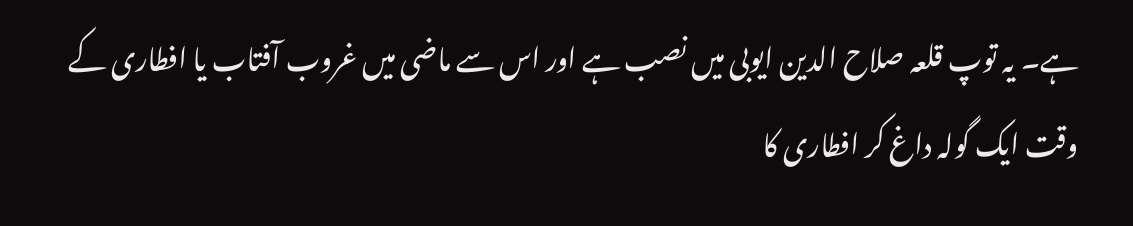ہے۔ یہ توپ قلعہ صلاح الدین ایوبی میں نصب ہے اور اس سے ماضی میں غروب آفتاب یا افطاری کے وقت ایک گولہ داغ کر افطاری کا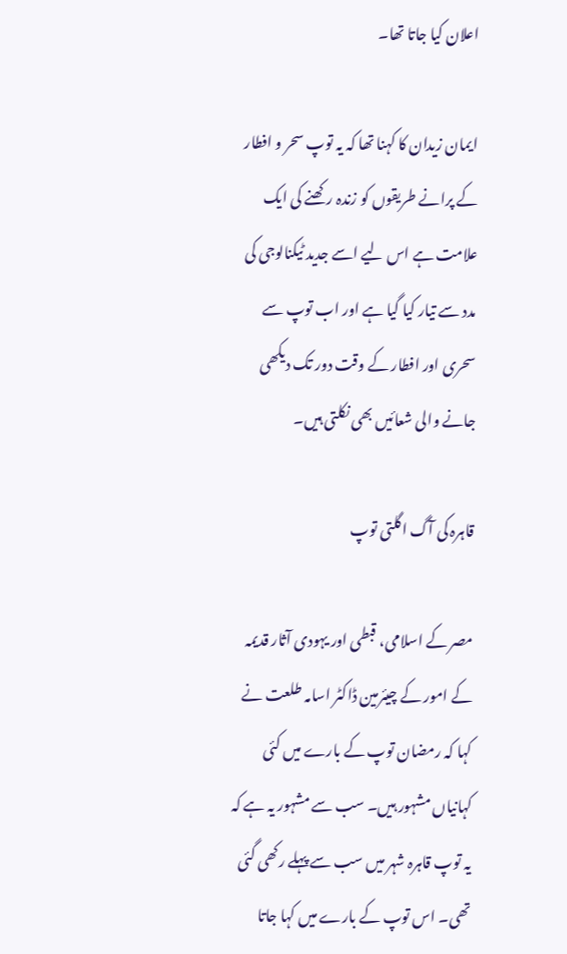اعلان کیا جاتا تھا۔

ایمان زیدان کا کہنا تھا کہ یہ توپ سحر و افطار کے پرانے طریقوں کو زندہ رکھنے کی ایک علامت ہے اس لیے اسے جدید ٹیکنالوجی کی مدد سے تیار کیا گیا ہے اور اب توپ سے سحری اور افطار کے وقت دور تک دیکھی جانے والی شعائیں بھی نکلتی ہیں۔

قاہرہ کی آگ اگلتی توپ

مصر کے اسلامی، قبطی اور یہودی آثار قدیمہ کے امور کے چیئرمین ڈاکٹر اسامہ طلعت نے کہا کہ رمضان توپ کے بارے میں کئی کہانیاں مشہور ہیں۔ سب سے مشہور یہ ہے کہ یہ توپ قاہرہ شہر میں سب سے پہلے رکھی گئی تھی۔ اس توپ کے بارے میں کہا جاتا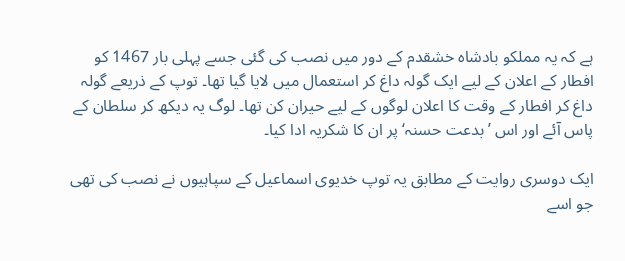ہے کہ یہ مملکو بادشاہ خشقدم کے دور میں نصب کی گئی جسے پہلی بار 1467 کو افطار کے اعلان کے لیے ایک گولہ داغ کر استعمال میں لایا گیا تھا۔ توپ کے ذریعے گولہ داغ کر افطار کے وقت کا اعلان لوگوں کے لیے حیران کن تھا۔ لوگ یہ دیکھ کر سلطان کے پاس آئے اور اس ’بدعت حسنہ‘ پر ان کا شکریہ ادا کیا۔

ایک دوسری روایت کے مطابق یہ توپ خدیوی اسماعیل کے سپاہیوں نے نصب کی تھی جو اسے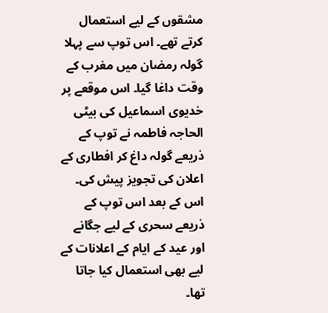مشقوں کے لیے استعمال کرتے تھے۔ اس توپ سے پہلا گولہ رمضان میں مغرب کے وقت داغا گیا۔ اس موقعے پر خدیوی اسماعیل کی بیٹی الحاجہ فاطمہ نے توپ کے ذریعے گولہ داغ کر افطاری کے اعلان کی تجویز پیش کی۔ اس کے بعد اس توپ کے ذریعے سحری کے لیے جگانے اور عید کے ایام کے اعلانات کے لیے بھی استعمال کیا جاتا تھا۔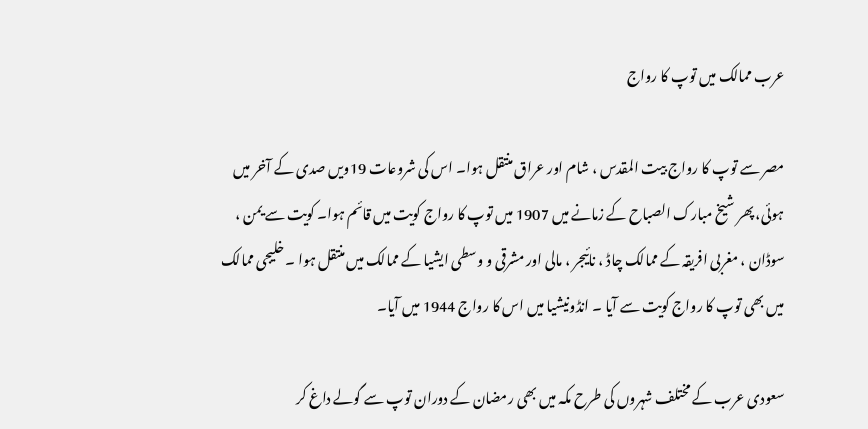عرب ممالک میں توپ کا رواج

مصر سے توپ کا رواج بیت المقدس ، شام اور عراق منتقل ہوا۔ اس کی شروعات 19ویں صدی کے آخر میں ہوئی، پھر شیخ مبارک الصباح کے زمانے میں 1907 میں توپ کا رواج کویت میں قائم ہوا۔ کویت سے یمن ، سوڈان ، مغربی افریقہ کے ممالک چاڈ ، نائیجر ، مالی اور مشرقی و وسطی ایشیا کے ممالک میں منتقل ہوا ۔ خلیجی ممالک میں بھی توپ کا رواج کویت سے آیا ۔ انڈونیشیا میں اس کا رواج 1944 میں آیا۔

سعودی عرب کے مختلف شہروں کی طرح مکہ میں بھی رمضان کے دوران توپ سے گولے داغ کر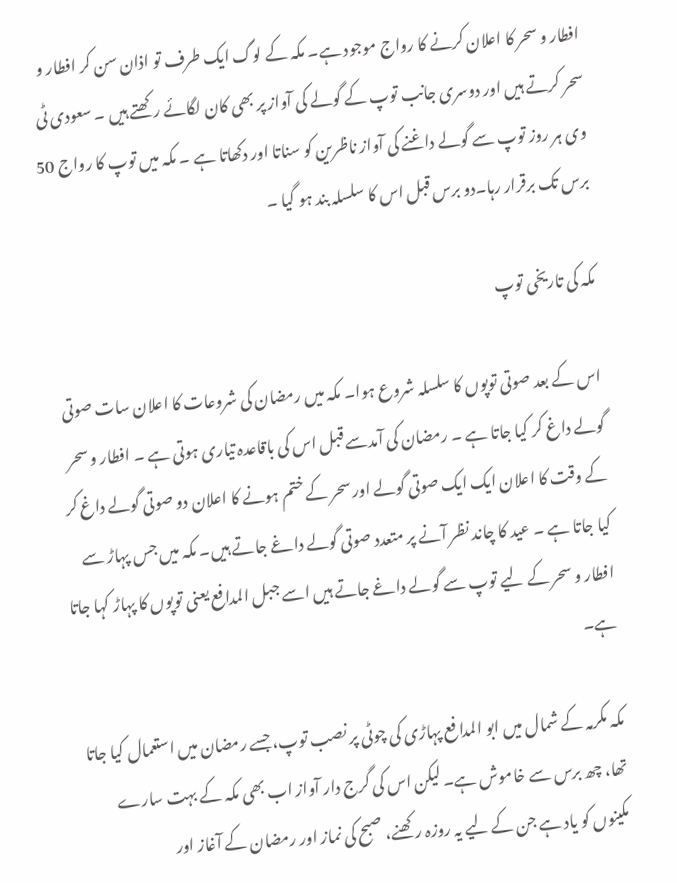افطار و سحر کا اعلان کرنے کا رواج موجود ہے۔ مکہ کے لوگ ایک طرف تو اذان سن کر افطار و سحر کرتے ہیں اور دوسری جانب توپ کے گولے کی آواز پر بھی کان لگائے رکھتے ہیں ۔ سعودی ٹی وی ہر روز توپ سے گولے داغنے کی آواز ناظرین کو سناتا اور دکھاتا ہے ۔ مکہ میں توپ کا رواج 50 برس تک برقرار رہا۔دو برس قبل اس کا سلسلہ بند ہو گیا ۔

مکہ کی تاریخی توپ

اس کے بعد صوتی توپوں کا سلسلہ شروع ہوا۔ مکہ میں رمضان کی شروعات کا اعلان سات صوتی گولے داغ کر کیا جاتا ہے ۔ رمضان کی آمدسے قبل اس کی باقاعدہ تیاری ہوتی ہے ۔ افطار و سحر کے وقت کا اعلان ایک ایک صوتی گولے اور سحر کے ختم ہونے کا اعلان دو صوتی گولے داغ کر کیا جاتا ہے ۔ عید کا چاند نظر آنے پر متعدد صوتی گولے داغے جاتے ہیں۔ مکہ میں جس پہاڑ سے افطار و سحر کے لیے توپ سے گولے داغے جاتے ہیں اسے جبل المدافع یعنی توپوں کا پہاڑ کہا جاتا ہے۔

مکہ مکرمہ کے شمال میں ابو المدافع پہاڑی کی چوٹی پر نصب توپ، جسے رمضان میں استعمال کیا جاتا تھا، چھ برس سے خاموش ہے۔ لیکن اس کی گرج دار آواز اب بھی مکہ کے بہت سارے مکینوں کو یاد ہے جن کے لیے یہ روزہ رکھنے، صبح کی نماز اور رمضان کے آغاز اور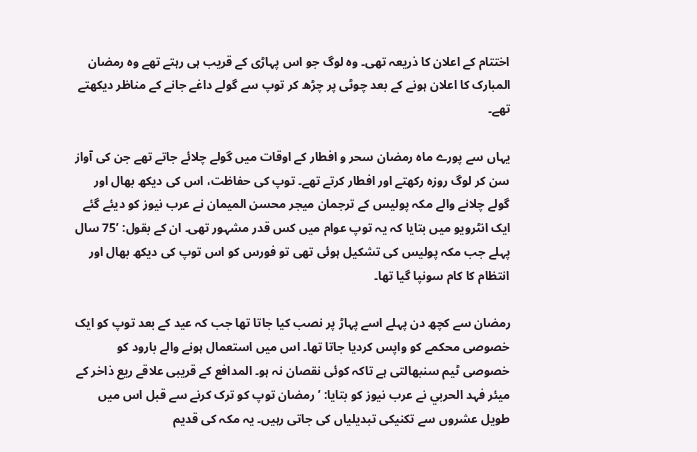اختتام کے اعلان کا ذریعہ تھی۔ وہ لوگ جو اس پہاڑی کے قریب ہی رہتے تھے وہ رمضان المبارک کا اعلان ہونے کے بعد چوٹی پر چڑھ کر توپ سے گولے داغے جانے کے مناظر دیکھتے تھے۔

یہاں سے پورے ماہ رمضان سحر و افطار کے اوقات میں گولے چلائے جاتے تھے جن کی آواز سن کر لوگ روزہ رکھتے اور افطار کرتے تھے۔ توپ کی حفاظت، اس کی دیکھ بھال اور گولے چلانے والے مکہ پولیس کے ترجمان میجر محسن الميمان نے عرب نیوز کو دیئے گئے ایک انٹرویو میں بتایا کہ یہ توپ عوام میں کس قدر مشہور تھی۔ ان کے بقول: ’75 سال پہلے جب مکہ پولیس کی تشکیل ہوئی تھی تو فورس کو اس توپ کی دیکھ بھال اور انتظام کا کام سونپا گیا تھا۔

رمضان سے کچھ دن پہلے اسے پہاڑ پر نصب کیا جاتا تھا جب کہ عید کے بعد توپ کو ایک خصوصی محکمے کو واپس کردیا جاتا تھا۔ اس میں استعمال ہونے والے بارود کو خصوصی ٹیم سنبھالتی ہے تاکہ کوئی نقصان نہ ہو۔ المدافع کے قریبی علاقے ريع ذاخر کے میئر فہد الحربي نے عرب نیوز کو بتایا: ’رمضان توپ کو ترک کرنے سے قبل اس میں طویل عشروں سے تکنیکی تبدیلیاں کی جاتی رہیں۔ یہ مکہ کی قدیم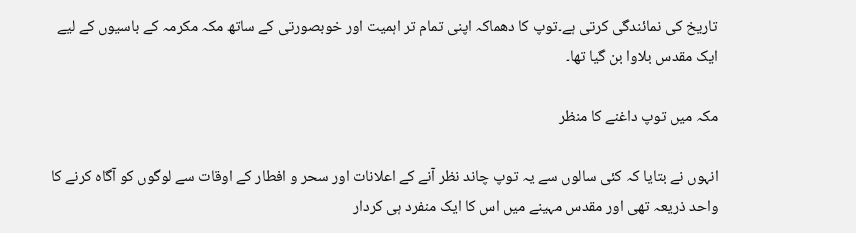تاریخ کی نمائندگی کرتی ہے۔توپ کا دھماکہ اپنی تمام تر اہمیت اور خوبصورتی کے ساتھ مکہ مکرمہ کے باسیوں کے لیے ایک مقدس بلاوا بن گیا تھا۔

مکہ میں توپ داغنے کا منظر

انہوں نے بتایا کہ کئی سالوں سے یہ توپ چاند نظر آنے کے اعلانات اور سحر و افطار کے اوقات سے لوگوں کو آگاہ کرنے کا واحد ذریعہ تھی اور مقدس مہینے میں اس کا ایک منفرد ہی کردار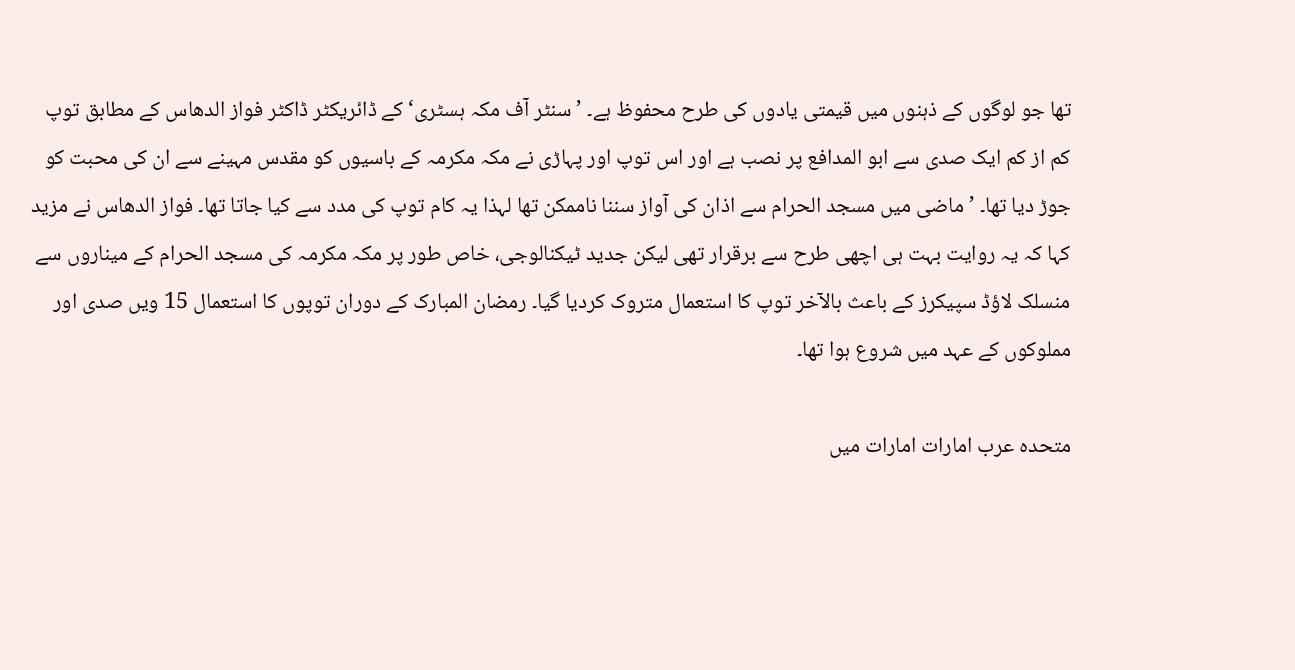تھا جو لوگوں کے ذہنوں میں قیمتی یادوں کی طرح محفوظ ہے۔ ’سنٹر آف مکہ ہسٹری‘ کے ڈائریکٹر ڈاکٹر فواز الدهاس کے مطابق توپ کم از کم ایک صدی سے ابو المدافع پر نصب ہے اور اس توپ اور پہاڑی نے مکہ مکرمہ کے باسیوں کو مقدس مہینے سے ان کی محبت کو جوڑ دیا تھا۔ ’ماضی میں مسجد الحرام سے اذان کی آواز سننا ناممکن تھا لہذا یہ کام توپ کی مدد سے کیا جاتا تھا۔ فواز الدهاس نے مزید کہا کہ یہ روایت بہت ہی اچھی طرح سے برقرار تھی لیکن جدید ٹیکنالوجی، خاص طور پر مکہ مکرمہ کی مسجد الحرام کے میناروں سے منسلک لاؤڈ سپیکرز کے باعث بالآخر توپ کا استعمال متروک کردیا گیا۔ رمضان المبارک کے دوران توپوں کا استعمال 15 ویں صدی اور مملوکوں کے عہد میں شروع ہوا تھا۔

متحدہ عرب امارات امارات میں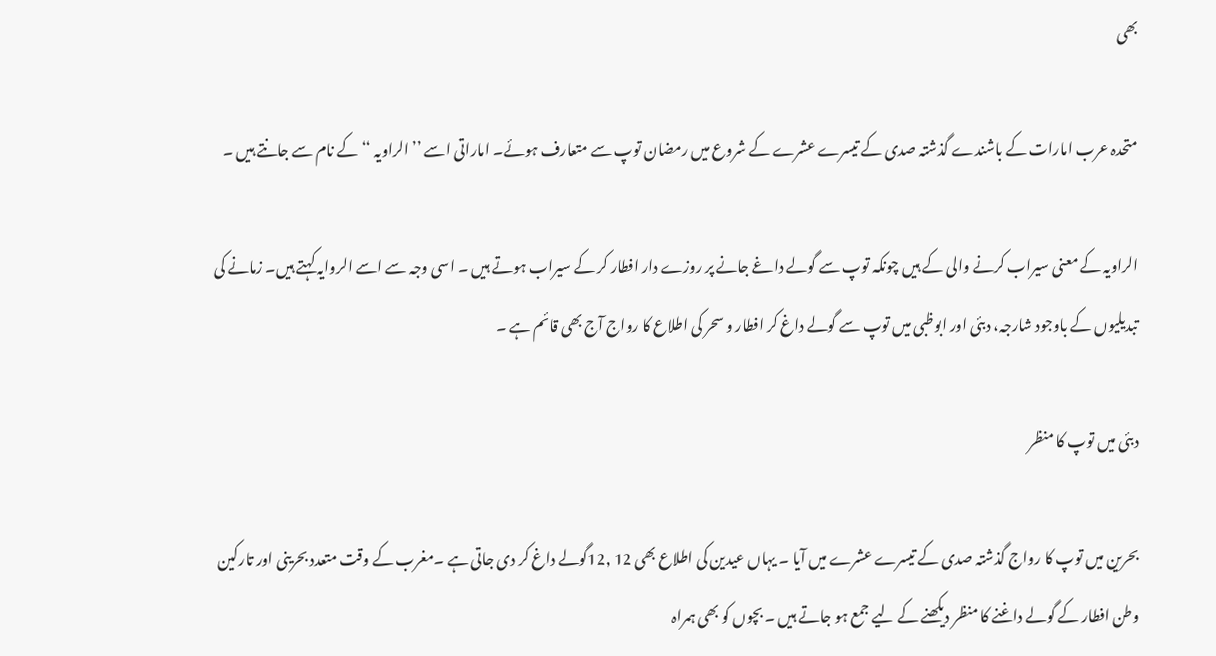بھی

متحدہ عرب امارات کے باشندے گذشتہ صدی کے تیسرے عشرے کے شروع میں رمضان توپ سے متعارف ہوئے۔ اماراتی اسے ’’الراویہ ‘‘کے نام سے جانتے ہیں ۔

الراویہ کے معنی سیراب کرنے والی کے ہیں چونکہ توپ سے گولے داغے جانے پر روزے دار افطار کر کے سیراب ہوتے ہیں ۔ اسی وجہ سے اسے الروایہ کہتے ہیں۔ زمانے کی تبدیلیوں کے باوجود شارجہ، دبئی اور ابوظبی میں توپ سے گولے داغ کر افطار و سحر کی اطلاع کا رواج آج بھی قائم ہے ۔

دبئی میں توپ کا منظر

بحرین میں توپ کا رواج گذشتہ صدی کے تیسرے عشرے میں آیا ۔ یہاں عیدین کی اطلاع بھی 12 ,12گولے داغ کر دی جاتی ہے ۔مغرب کے وقت متعدد بحرینی اور تارکین وطن افطار کے گولے داغنے کا منظر دیکھنے کے لیے جمع ہو جاتے ہیں ۔ بچوں کو بھی ہمراہ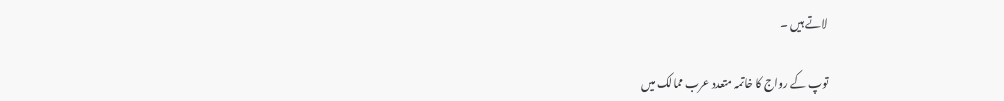لاتے ہیں ۔

توپ کے رواج کا خاتمہ متعدد عرب ممالک میں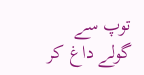توپ سے گولے داغ کر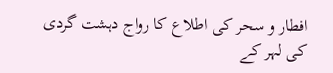افطار و سحر کی اطلاع کا رواج دہشت گردی کی لہر کے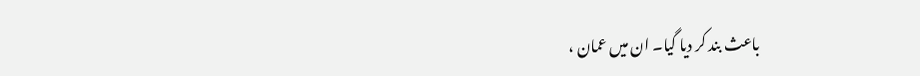باعث بند کر دیا گیا۔ ان میں عمان ،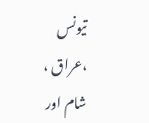تیونس ،عراق ، شام اور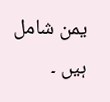یمن شامل ہیں ۔